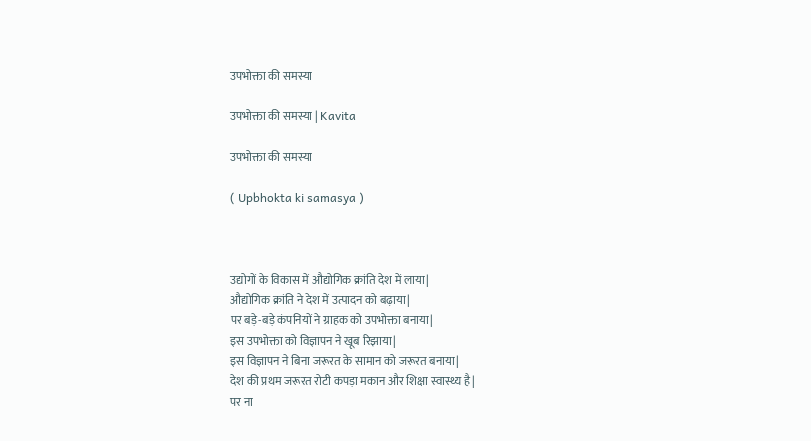उपभोक्ता की समस्या

उपभोक्ता की समस्या | Kavita

उपभोक्ता की समस्या

( Upbhokta ki samasya )



उद्योगों के विकास में औद्योगिक क्रांति देश में लाया|
औद्योगिक क्रांति ने देश में उत्पादन को बढ़ाया|
पर बड़े-बड़े कंपनियों ने ग्राहक को उपभोक्ता बनाया|
इस उपभोक्ता को विज्ञापन ने खूब रिझाया|
इस विज्ञापन ने बिना जरूरत के सामान को जरूरत बनाया|
देश की प्रथम जरूरत रोटी कपड़ा मकान और शिक्षा स्वास्थ्य है|
पर ना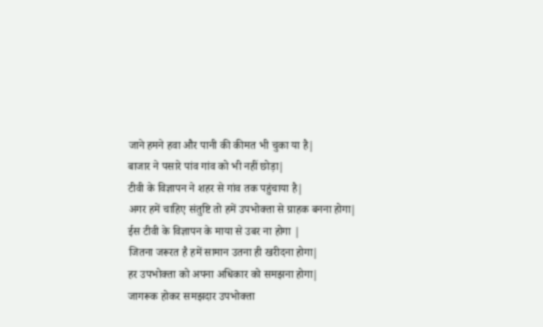जाने हमने हवा और पानी की कीमत भी चुका या है|
बाजार ने पसारे पांव गांव को भी नहीं छोड़ा|
टीवी के विज्ञापन ने शहर से गांव तक पहुंचाया है|
अगर हमें चाहिए संतुष्टि तो हमें उपभोक्ता से ग्राहक बनना होगा|
ईस टीवी के विज्ञापन के माया से उबर ना होगा |
जितना जरूरत है हमें सामान उतना ही खरीदना होगा|
हर उपभोक्ता को अपना अधिकार को समझना होगा|
जागरूक होकर समझदार उपभोक्ता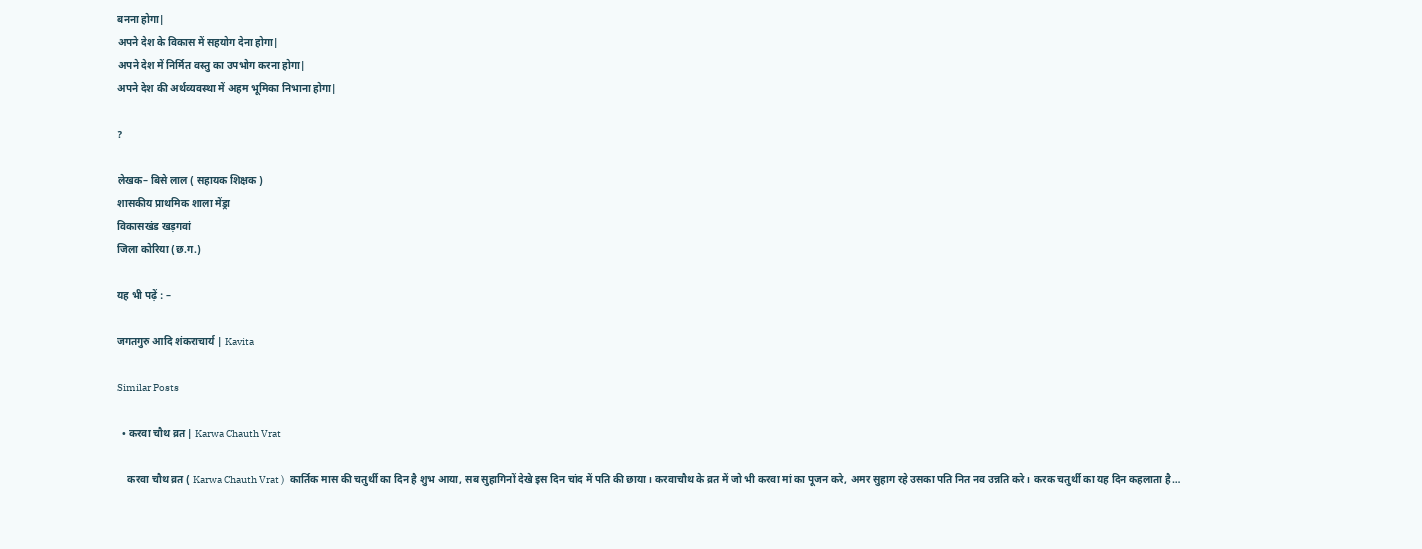बनना होगा|
अपने देश के विकास में सहयोग देना होगा|
अपने देश में निर्मित वस्तु का उपभोग करना होगा|
अपने देश की अर्थव्यवस्था में अहम भूमिका निभाना होगा|

?

लेखक– बिसे लाल ( सहायक शिक्षक )
शासकीय प्राथमिक शाला मेंड्रा
विकासखंड खड़गवां
जिला कोरिया (छ.ग.)

यह भी पढ़ें : –

जगतगुरु आदि शंकराचार्य | Kavita

Similar Posts

  • करवा चौथ व्रत | Karwa Chauth Vrat

    करवा चौथ व्रत ( Karwa Chauth Vrat )   कार्तिक मास की चतुर्थी का दिन है शुभ आया, सब सुहागिनों देखे इस दिन चांद में पति की छाया। करवाचौथ के व्रत में जो भी करवा मां का पूजन करे, अमर सुहाग रहे उसका पति नित नव उन्नति करे। करक चतुर्थी का यह दिन कहलाता है…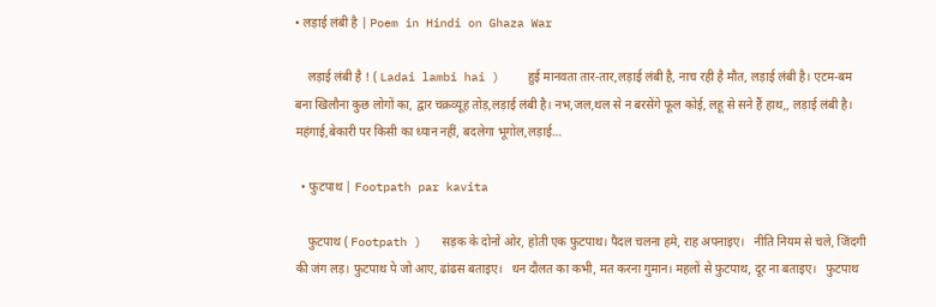• लड़ाई लंबी है | Poem in Hindi on Ghaza War

    लड़ाई लंबी है ! ( Ladai lambi hai )    हुई मानवता तार-तार,लड़ाई लंबी है, नाच रही है मौत, लड़ाई लंबी है। एटम-बम बना खिलौना कुछ लोगों का, द्वार चक्रव्यूह तोड़,लड़ाई लंबी है। नभ,जल,थल से न बरसेंगे फूल कोई, लहू से सने हैं हाथ,, लड़ाई लंबी है। महंगाई,बेकारी पर किसी का ध्यान नहीं, बदलेगा भूगोल,लड़ाई…

  • फुटपाथ | Footpath par kavita

    फुटपाथ ( Footpath )   सड़क के दोनों ओर, होती एक फुटपाथ। पैदल चलना हमे, राह अपनाइए।   नीति नियम से चले, जिंदगी की जंग लड़। फुटपाथ पे जो आए, ढांढस बताइए।   धन दौलत का कभी, मत करना गुमान। महलों से फुटपाथ, दूर ना बताइए।   फुटपाथ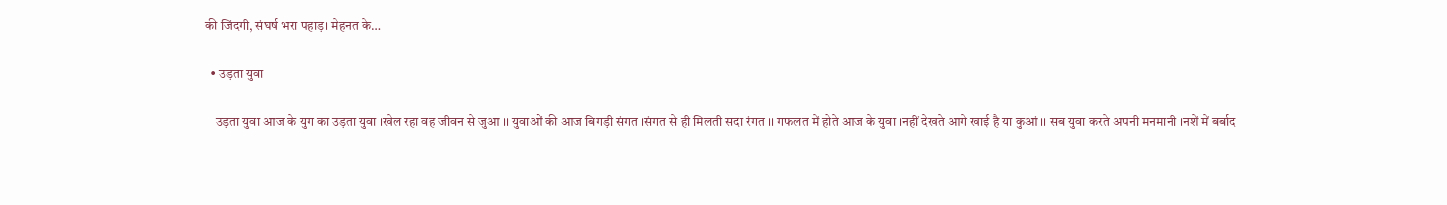की जिंदगी, संघर्ष भरा पहाड़। मेहनत के…

  • उड़ता युवा

    उड़ता युवा आज के युग का उड़ता युवा ।खेल रहा वह जीवन से जुआ ।। युवाओं की आज बिगड़ी संगत ।संगत से ही मिलती सदा रंगत ।। गफलत में होते आज के युवा ।नहीं देखते आगे खाई है या कुआं ।। सब युवा करते अपनी मनमानी ।नशें में बर्बाद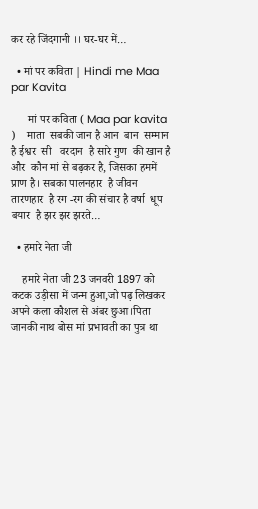कर रहे जिंदगानी ।। घर-घर में…

  • मां पर कविता | Hindi me Maa par Kavita

      मां पर कविता ( Maa par kavita )    माता  सबकी जान है आन  बान  सम्मान है ईश्वर  सी   वरदान  है सारे गुण  की खान है और  कौन मां से बढ़कर है, जिसका हममें प्राण है। सबका पालनहार  है जीवन  तारणहार  है रग -रग की संचार है वर्षा  धूप   बयार  है झर झर झरते…

  • हमारे नेता जी

    हमारे नेता जी 23 जनवरी 1897 को कटक उड़ीसा में जन्म हुआ,जो पढ़ लिखकर अपने कला कौशल से अंबर छुआ।पिता जानकी नाथ बोस मां प्रभावती का पुत्र था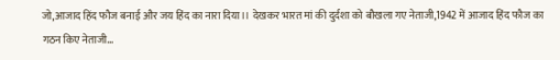जो,आजाद हिंद फौज बनाई और जय हिंद का नारा दिया।। देखकर भारत मां की दुर्दशा को बौखला गए नेताजी,1942 में आजाद हिंद फौज का गठन किए नेताजी…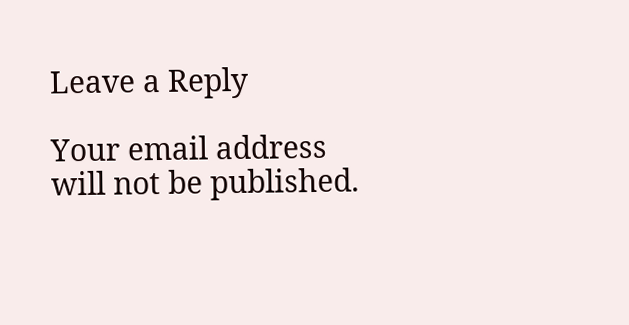Leave a Reply

Your email address will not be published.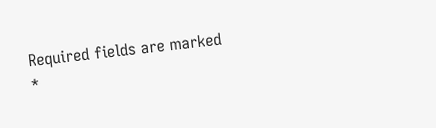Required fields are marked *